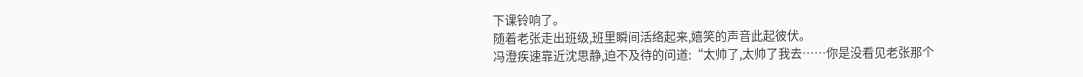下课铃响了。
随着老张走出班级,班里瞬间活络起来,嬉笑的声音此起彼伏。
冯澄疾速靠近沈思静,迫不及待的问道:“太帅了,太帅了我去……你是没看见老张那个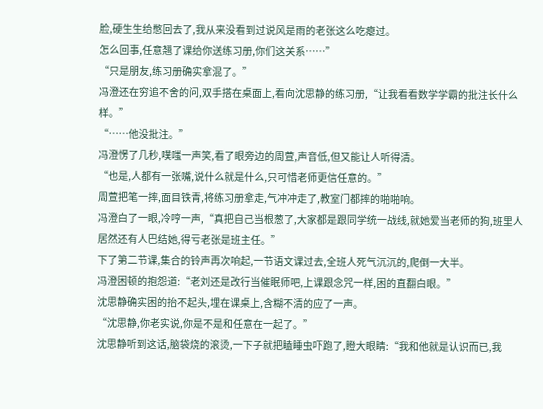脸,硬生生给憋回去了,我从来没看到过说风是雨的老张这么吃瘪过。
怎么回事,任意翘了课给你送练习册,你们这关系……”
“只是朋友,练习册确实拿混了。”
冯澄还在穷追不舍的问,双手搭在桌面上,看向沈思静的练习册,“让我看看数学学霸的批注长什么样。”
“……他没批注。”
冯澄愣了几秒,噗嗤一声笑,看了眼旁边的周萱,声音低,但又能让人听得清。
“也是,人都有一张嘴,说什么就是什么,只可惜老师更信任意的。”
周萱把笔一摔,面目铁青,将练习册拿走,气冲冲走了,教室门都摔的啪啪响。
冯澄白了一眼,冷哼一声,“真把自己当根葱了,大家都是跟同学统一战线,就她爱当老师的狗,班里人居然还有人巴结她,得亏老张是班主任。”
下了第二节课,集合的铃声再次响起,一节语文课过去,全班人死气沉沉的,爬倒一大半。
冯澄困顿的抱怨道:“老刘还是改行当催眠师吧,上课跟念咒一样,困的直翻白眼。”
沈思静确实困的抬不起头,埋在课桌上,含糊不清的应了一声。
“沈思静,你老实说,你是不是和任意在一起了。”
沈思静听到这话,脑袋烧的滚烫,一下子就把瞌睡虫吓跑了,瞪大眼睛:“我和他就是认识而已,我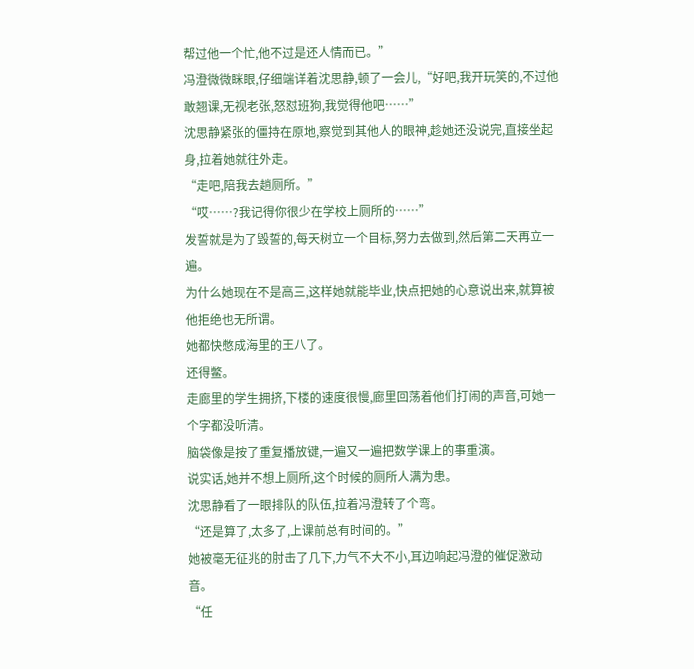帮过他一个忙,他不过是还人情而已。”
冯澄微微眯眼,仔细端详着沈思静,顿了一会儿,“好吧,我开玩笑的,不过他敢翘课,无视老张,怒怼班狗,我觉得他吧……”
沈思静紧张的僵持在原地,察觉到其他人的眼神,趁她还没说完,直接坐起身,拉着她就往外走。
“走吧,陪我去趟厕所。”
“哎……?我记得你很少在学校上厕所的……”
发誓就是为了毁誓的,每天树立一个目标,努力去做到,然后第二天再立一遍。
为什么她现在不是高三,这样她就能毕业,快点把她的心意说出来,就算被他拒绝也无所谓。
她都快憋成海里的王八了。
还得鳖。
走廊里的学生拥挤,下楼的速度很慢,廊里回荡着他们打闹的声音,可她一个字都没听清。
脑袋像是按了重复播放键,一遍又一遍把数学课上的事重演。
说实话,她并不想上厕所,这个时候的厕所人满为患。
沈思静看了一眼排队的队伍,拉着冯澄转了个弯。
“还是算了,太多了,上课前总有时间的。”
她被毫无征兆的肘击了几下,力气不大不小,耳边响起冯澄的催促激动音。
“任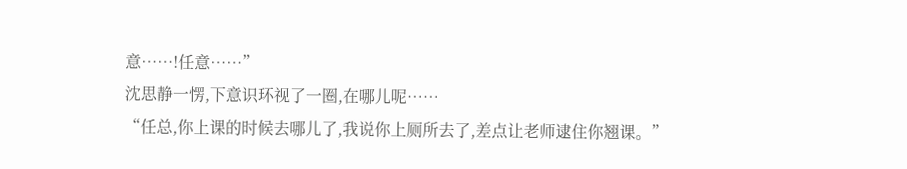意……!任意……”
沈思静一愣,下意识环视了一圈,在哪儿呢……
“任总,你上课的时候去哪儿了,我说你上厕所去了,差点让老师逮住你翘课。”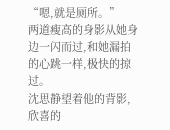“嗯,就是厕所。”
两道瘦高的身影从她身边一闪而过,和她漏拍的心跳一样,极快的掠过。
沈思静望着他的背影,欣喜的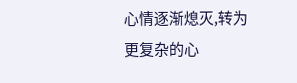心情逐渐熄灭,转为更复杂的心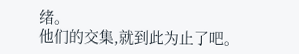绪。
他们的交集,就到此为止了吧。